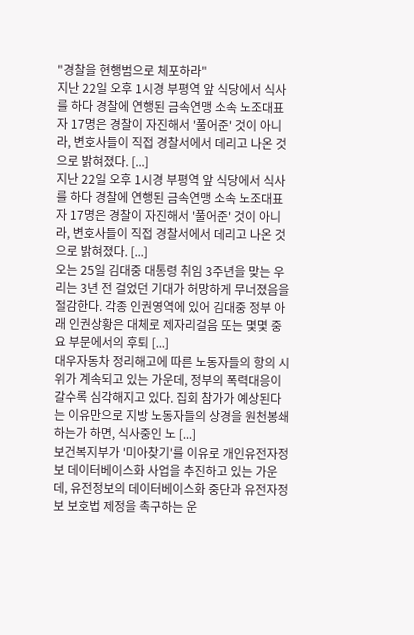"경찰을 현행범으로 체포하라"
지난 22일 오후 1시경 부평역 앞 식당에서 식사를 하다 경찰에 연행된 금속연맹 소속 노조대표자 17명은 경찰이 자진해서 '풀어준' 것이 아니라, 변호사들이 직접 경찰서에서 데리고 나온 것으로 밝혀졌다. [...]
지난 22일 오후 1시경 부평역 앞 식당에서 식사를 하다 경찰에 연행된 금속연맹 소속 노조대표자 17명은 경찰이 자진해서 '풀어준' 것이 아니라, 변호사들이 직접 경찰서에서 데리고 나온 것으로 밝혀졌다. [...]
오는 25일 김대중 대통령 취임 3주년을 맞는 우리는 3년 전 걸었던 기대가 허망하게 무너졌음을 절감한다. 각종 인권영역에 있어 김대중 정부 아래 인권상황은 대체로 제자리걸음 또는 몇몇 중요 부문에서의 후퇴 [...]
대우자동차 정리해고에 따른 노동자들의 항의 시위가 계속되고 있는 가운데, 정부의 폭력대응이 갈수록 심각해지고 있다. 집회 참가가 예상된다는 이유만으로 지방 노동자들의 상경을 원천봉쇄하는가 하면, 식사중인 노 [...]
보건복지부가 '미아찾기'를 이유로 개인유전자정보 데이터베이스화 사업을 추진하고 있는 가운데, 유전정보의 데이터베이스화 중단과 유전자정보 보호법 제정을 촉구하는 운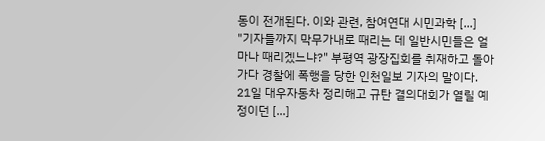동이 전개된다. 이와 관련, 참여연대 시민과학 [...]
"기자들까지 막무가내로 때리는 데 일반시민들은 얼마나 때리겠느냐?" 부평역 광장집회를 취재하고 돌아가다 경찰에 폭행을 당한 인천일보 기자의 말이다. 21일 대우자동차 정리해고 규탄 결의대회가 열릴 예정이던 [...]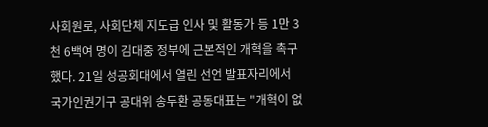사회원로, 사회단체 지도급 인사 및 활동가 등 1만 3천 6백여 명이 김대중 정부에 근본적인 개혁을 촉구했다. 21일 성공회대에서 열린 선언 발표자리에서 국가인권기구 공대위 송두환 공동대표는 "개혁이 없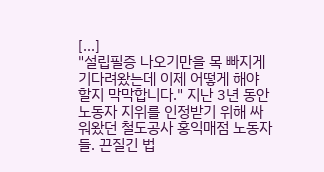[...]
"설립필증 나오기만을 목 빠지게 기다려왔는데 이제 어떻게 해야 할지 막막합니다." 지난 3년 동안 노동자 지위를 인정받기 위해 싸워왔던 철도공사 홍익매점 노동자들. 끈질긴 법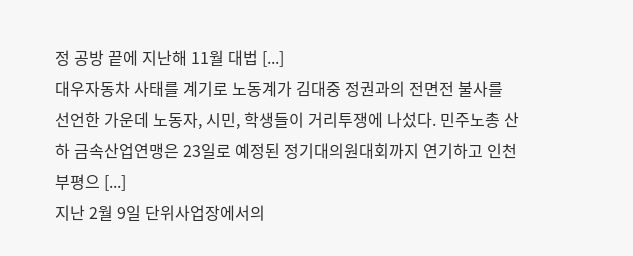정 공방 끝에 지난해 11월 대법 [...]
대우자동차 사태를 계기로 노동계가 김대중 정권과의 전면전 불사를 선언한 가운데 노동자, 시민, 학생들이 거리투쟁에 나섰다. 민주노총 산하 금속산업연맹은 23일로 예정된 정기대의원대회까지 연기하고 인천 부평으 [...]
지난 2월 9일 단위사업장에서의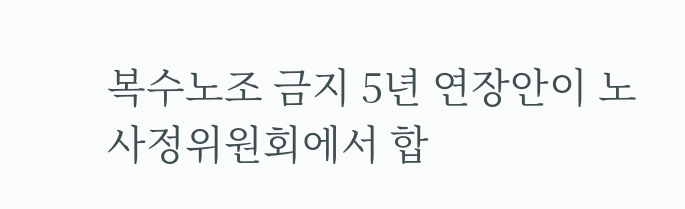복수노조 금지 5년 연장안이 노사정위원회에서 합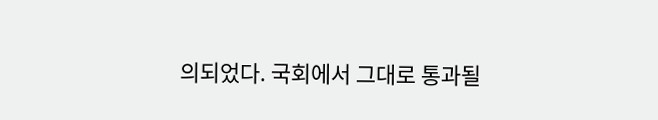의되었다. 국회에서 그대로 통과될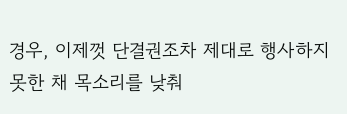경우, 이제껏 단결권조차 제대로 행사하지 못한 채 목소리를 낮춰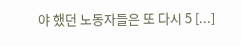야 했던 노동자들은 또 다시 5 [...]